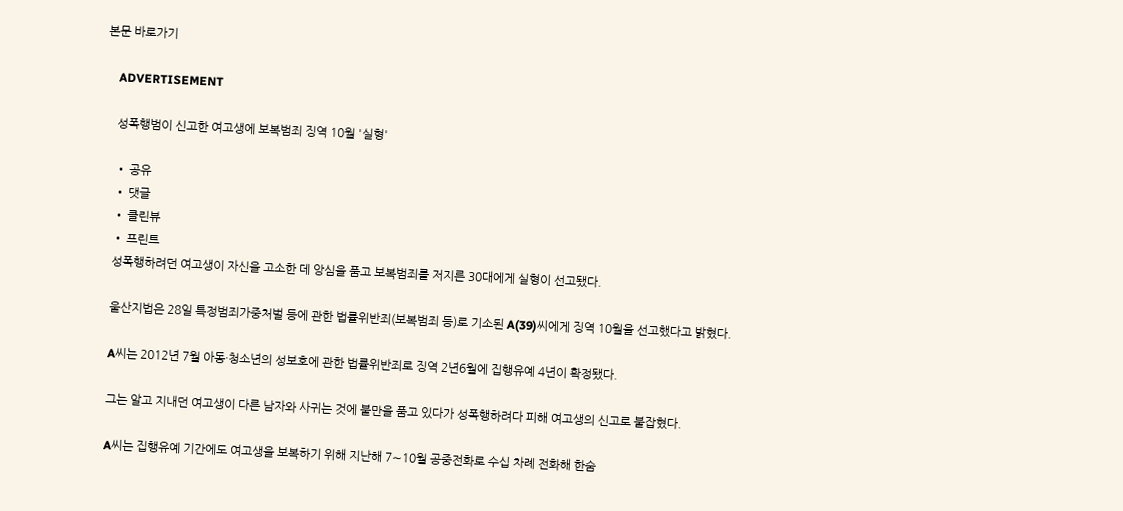본문 바로가기

    ADVERTISEMENT

    성폭행범이 신고한 여고생에 보복범죄 징역 10월 '실형'

    • 공유
    • 댓글
    • 클린뷰
    • 프린트
    성폭행하려던 여고생이 자신을 고소한 데 앙심을 품고 보복범죄를 저지른 30대에게 실형이 선고됐다.

    울산지법은 28일 특정범죄가중처벌 등에 관한 법률위반죄(보복범죄 등)로 기소된 A(39)씨에게 징역 10월을 선고했다고 밝혔다.

    A씨는 2012년 7월 아동·청소년의 성보호에 관한 법률위반죄로 징역 2년6월에 집행유예 4년이 확정됐다.

    그는 알고 지내던 여고생이 다른 남자와 사귀는 것에 불만을 품고 있다가 성폭행하려다 피해 여고생의 신고로 붙잡혔다.

    A씨는 집행유예 기간에도 여고생을 보복하기 위해 지난해 7∼10월 공중전화로 수십 차례 전화해 한숨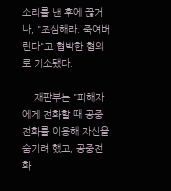소리를 낸 후에 끊거나, "조심해라. 죽여버린다"고 협박한 혐의로 기소됐다.

    재판부는 "피해자에게 전화할 때 공중전화를 이용해 자신을 숨기려 했고, 공중전화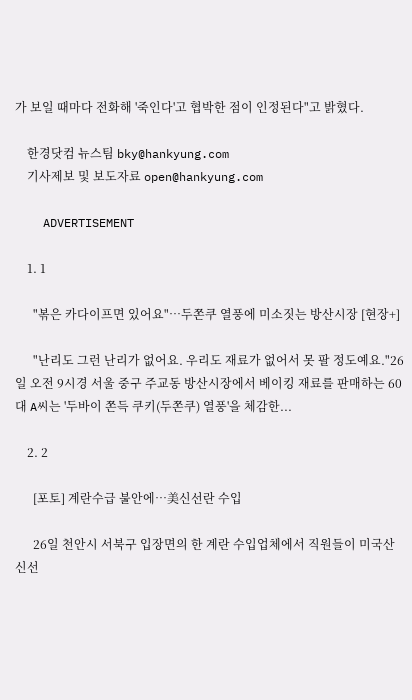가 보일 때마다 전화해 '죽인다'고 협박한 점이 인정된다"고 밝혔다.

    한경닷컴 뉴스팀 bky@hankyung.com
    기사제보 및 보도자료 open@hankyung.com

    ADVERTISEMENT

    1. 1

      "볶은 카다이프면 있어요"…두쫀쿠 열풍에 미소짓는 방산시장 [현장+]

      "난리도 그런 난리가 없어요. 우리도 재료가 없어서 못 팔 정도예요."26일 오전 9시경 서울 중구 주교동 방산시장에서 베이킹 재료를 판매하는 60대 A씨는 '두바이 쫀득 쿠키(두쫀쿠) 열풍'을 체감한...

    2. 2

      [포토] 계란수급 불안에…美신선란 수입

      26일 천안시 서북구 입장면의 한 계란 수입업체에서 직원들이 미국산 신선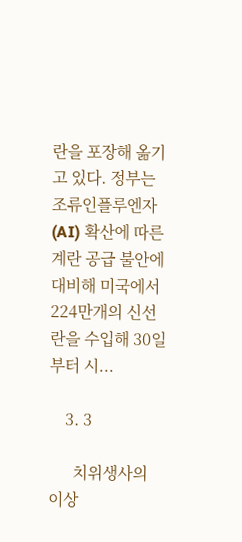란을 포장해 옮기고 있다. 정부는 조류인플루엔자(AI) 확산에 따른 계란 공급 불안에 대비해 미국에서 224만개의 신선란을 수입해 30일부터 시...

    3. 3

      치위생사의 이상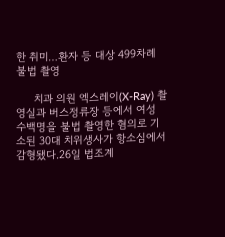한 취미…환자 등 대상 499차례 불법 촬영

      치과 의원 엑스레이(X-Ray) 촬영실과 버스정류장 등에서 여성 수백명을 불법 촬영한 혐의로 기소된 30대 치위생사가 항소심에서 감형됐다.26일 법조계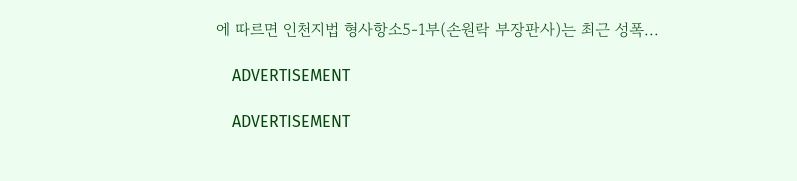에 따르면 인천지법 형사항소5-1부(손원락 부장판사)는 최근 성폭...

    ADVERTISEMENT

    ADVERTISEMENT